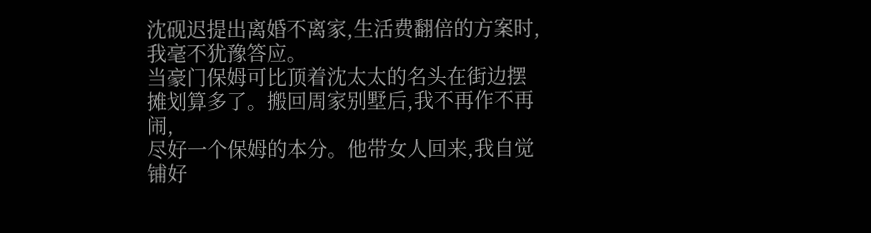沈砚迟提出离婚不离家,生活费翻倍的方案时,我毫不犹豫答应。
当豪门保姆可比顶着沈太太的名头在街边摆摊划算多了。搬回周家别墅后,我不再作不再闹,
尽好一个保姆的本分。他带女人回来,我自觉铺好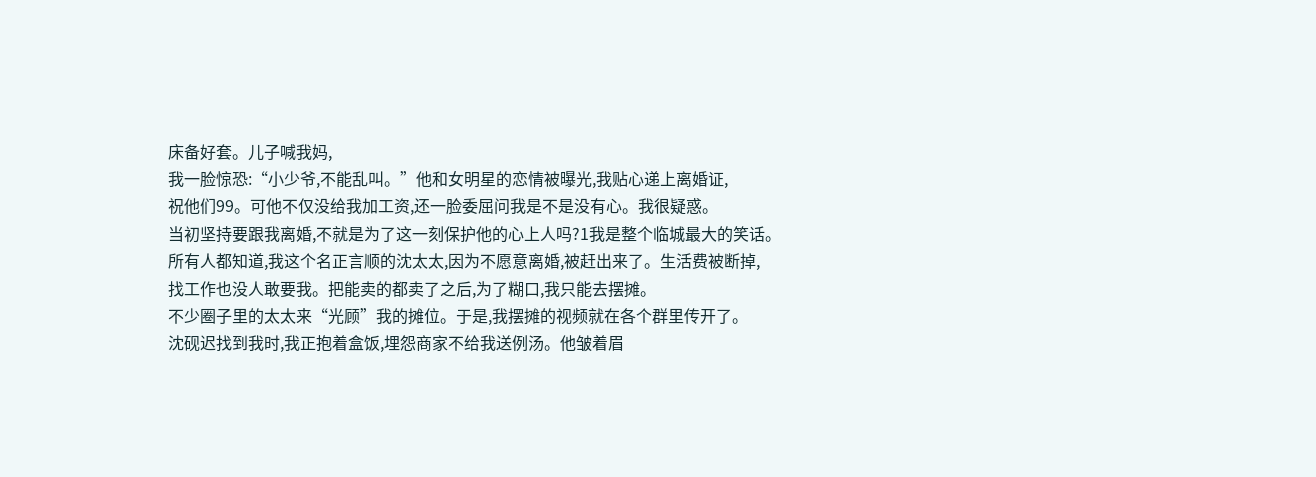床备好套。儿子喊我妈,
我一脸惊恐:“小少爷,不能乱叫。”他和女明星的恋情被曝光,我贴心递上离婚证,
祝他们99。可他不仅没给我加工资,还一脸委屈问我是不是没有心。我很疑惑。
当初坚持要跟我离婚,不就是为了这一刻保护他的心上人吗?1我是整个临城最大的笑话。
所有人都知道,我这个名正言顺的沈太太,因为不愿意离婚,被赶出来了。生活费被断掉,
找工作也没人敢要我。把能卖的都卖了之后,为了糊口,我只能去摆摊。
不少圈子里的太太来“光顾”我的摊位。于是,我摆摊的视频就在各个群里传开了。
沈砚迟找到我时,我正抱着盒饭,埋怨商家不给我送例汤。他皱着眉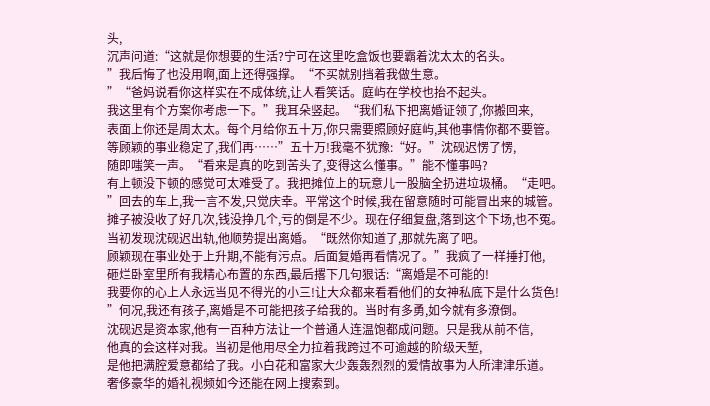头,
沉声问道:“这就是你想要的生活?宁可在这里吃盒饭也要霸着沈太太的名头。
”我后悔了也没用啊,面上还得强撑。“不买就别挡着我做生意。
”“爸妈说看你这样实在不成体统,让人看笑话。庭屿在学校也抬不起头。
我这里有个方案你考虑一下。”我耳朵竖起。“我们私下把离婚证领了,你搬回来,
表面上你还是周太太。每个月给你五十万,你只需要照顾好庭屿,其他事情你都不要管。
等顾颖的事业稳定了,我们再……”五十万!我毫不犹豫:“好。”沈砚迟愣了愣,
随即嗤笑一声。“看来是真的吃到苦头了,变得这么懂事。”能不懂事吗?
有上顿没下顿的感觉可太难受了。我把摊位上的玩意儿一股脑全扔进垃圾桶。“走吧。
”回去的车上,我一言不发,只觉庆幸。平常这个时候,我在留意随时可能冒出来的城管。
摊子被没收了好几次,钱没挣几个,亏的倒是不少。现在仔细复盘,落到这个下场,也不冤。
当初发现沈砚迟出轨,他顺势提出离婚。“既然你知道了,那就先离了吧。
顾颖现在事业处于上升期,不能有污点。后面复婚再看情况了。”我疯了一样捶打他,
砸烂卧室里所有我精心布置的东西,最后撂下几句狠话:“离婚是不可能的!
我要你的心上人永远当见不得光的小三!让大众都来看看他们的女神私底下是什么货色!
”何况,我还有孩子,离婚是不可能把孩子给我的。当时有多勇,如今就有多潦倒。
沈砚迟是资本家,他有一百种方法让一个普通人连温饱都成问题。只是我从前不信,
他真的会这样对我。当初是他用尽全力拉着我跨过不可逾越的阶级天堑,
是他把满腔爱意都给了我。小白花和富家大少轰轰烈烈的爱情故事为人所津津乐道。
奢侈豪华的婚礼视频如今还能在网上搜索到。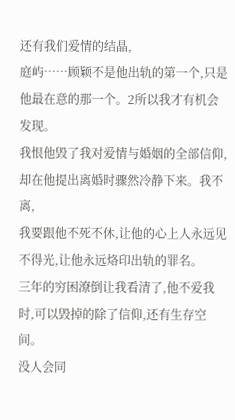还有我们爱情的结晶,
庭屿……顾颖不是他出轨的第一个,只是他最在意的那一个。2所以我才有机会发现。
我恨他毁了我对爱情与婚姻的全部信仰,却在他提出离婚时骤然冷静下来。我不离,
我要跟他不死不休,让他的心上人永远见不得光,让他永远烙印出轨的罪名。
三年的穷困潦倒让我看清了,他不爱我时,可以毁掉的除了信仰,还有生存空间。
没人会同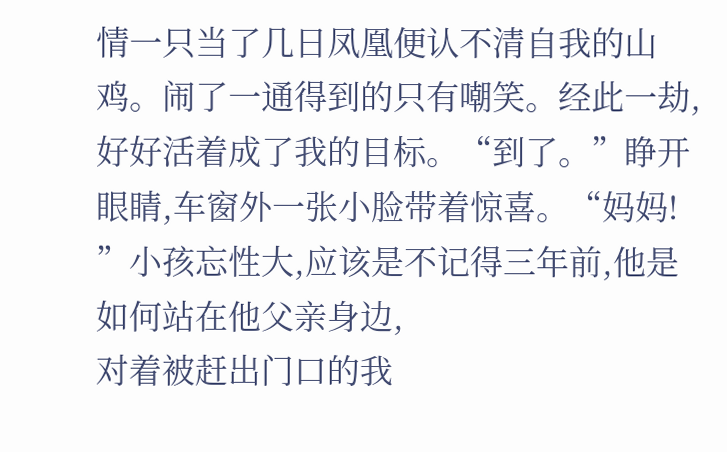情一只当了几日凤凰便认不清自我的山鸡。闹了一通得到的只有嘲笑。经此一劫,
好好活着成了我的目标。“到了。”睁开眼睛,车窗外一张小脸带着惊喜。“妈妈!
”小孩忘性大,应该是不记得三年前,他是如何站在他父亲身边,
对着被赶出门口的我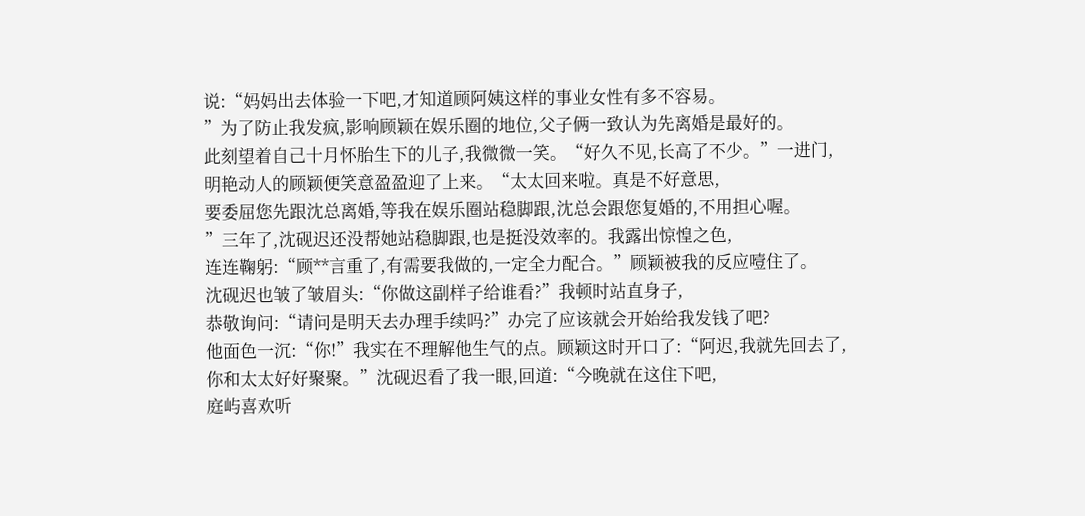说:“妈妈出去体验一下吧,才知道顾阿姨这样的事业女性有多不容易。
”为了防止我发疯,影响顾颖在娱乐圈的地位,父子俩一致认为先离婚是最好的。
此刻望着自己十月怀胎生下的儿子,我微微一笑。“好久不见,长高了不少。”一进门,
明艳动人的顾颖便笑意盈盈迎了上来。“太太回来啦。真是不好意思,
要委屈您先跟沈总离婚,等我在娱乐圈站稳脚跟,沈总会跟您复婚的,不用担心喔。
”三年了,沈砚迟还没帮她站稳脚跟,也是挺没效率的。我露出惊惶之色,
连连鞠躬:“顾**言重了,有需要我做的,一定全力配合。”顾颖被我的反应噎住了。
沈砚迟也皱了皱眉头:“你做这副样子给谁看?”我顿时站直身子,
恭敬询问:“请问是明天去办理手续吗?”办完了应该就会开始给我发钱了吧?
他面色一沉:“你!”我实在不理解他生气的点。顾颖这时开口了:“阿迟,我就先回去了,
你和太太好好聚聚。”沈砚迟看了我一眼,回道:“今晚就在这住下吧,
庭屿喜欢听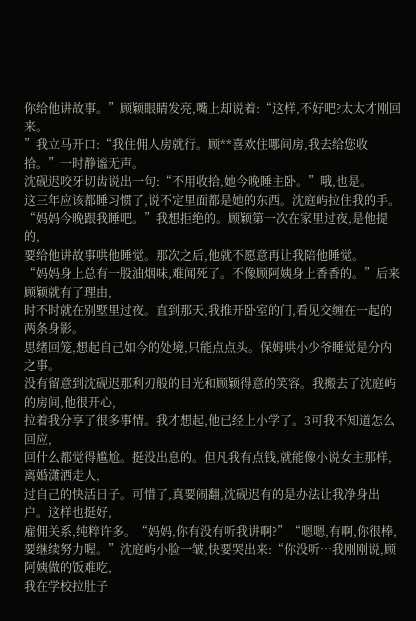你给他讲故事。”顾颖眼睛发亮,嘴上却说着:“这样,不好吧?太太才刚回来。
”我立马开口:“我住佣人房就行。顾**喜欢住哪间房,我去给您收拾。”一时静谧无声。
沈砚迟咬牙切齿说出一句:“不用收拾,她今晚睡主卧。”哦,也是。
这三年应该都睡习惯了,说不定里面都是她的东西。沈庭屿拉住我的手。
“妈妈今晚跟我睡吧。”我想拒绝的。顾颖第一次在家里过夜,是他提的,
要给他讲故事哄他睡觉。那次之后,他就不愿意再让我陪他睡觉。
“妈妈身上总有一股油烟味,难闻死了。不像顾阿姨身上香香的。”后来顾颖就有了理由,
时不时就在别墅里过夜。直到那天,我推开卧室的门,看见交缠在一起的两条身影。
思绪回笼,想起自己如今的处境,只能点点头。保姆哄小少爷睡觉是分内之事。
没有留意到沈砚迟那利刃般的目光和顾颖得意的笑容。我搬去了沈庭屿的房间,他很开心,
拉着我分享了很多事情。我才想起,他已经上小学了。3可我不知道怎么回应,
回什么都觉得尴尬。挺没出息的。但凡我有点钱,就能像小说女主那样,离婚潇洒走人,
过自己的快活日子。可惜了,真要闹翻,沈砚迟有的是办法让我净身出户。这样也挺好,
雇佣关系,纯粹许多。“妈妈,你有没有听我讲啊?”“嗯嗯,有啊,你很棒,
要继续努力喔。”沈庭屿小脸一皱,快要哭出来:“你没听…我刚刚说,顾阿姨做的饭难吃,
我在学校拉肚子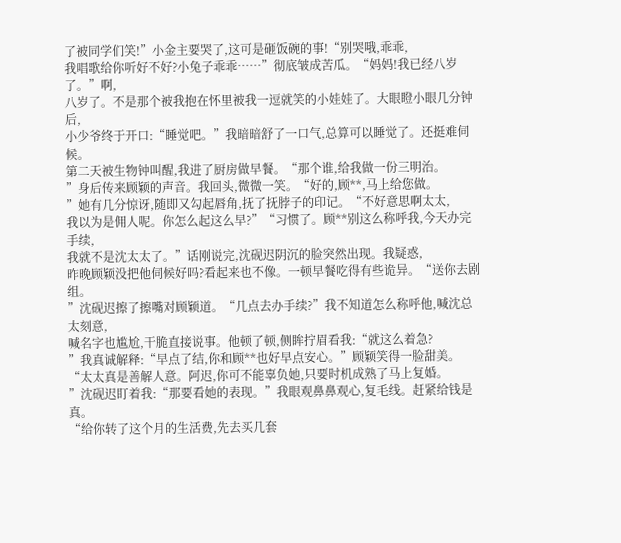了被同学们笑!”小金主要哭了,这可是砸饭碗的事!“别哭哦,乖乖,
我唱歌给你听好不好?小兔子乖乖……”彻底皱成苦瓜。“妈妈!我已经八岁了。”啊,
八岁了。不是那个被我抱在怀里被我一逗就笑的小娃娃了。大眼瞪小眼几分钟后,
小少爷终于开口:“睡觉吧。”我暗暗舒了一口气,总算可以睡觉了。还挺难伺候。
第二天被生物钟叫醒,我进了厨房做早餐。“那个谁,给我做一份三明治。
”身后传来顾颖的声音。我回头,微微一笑。“好的,顾**,马上给您做。
”她有几分惊讶,随即又勾起唇角,抚了抚脖子的印记。“不好意思啊太太,
我以为是佣人呢。你怎么起这么早?”“习惯了。顾**别这么称呼我,今天办完手续,
我就不是沈太太了。”话刚说完,沈砚迟阴沉的脸突然出现。我疑惑,
昨晚顾颖没把他伺候好吗?看起来也不像。一顿早餐吃得有些诡异。“送你去剧组。
”沈砚迟擦了擦嘴对顾颖道。“几点去办手续?”我不知道怎么称呼他,喊沈总太刻意,
喊名字也尴尬,干脆直接说事。他顿了顿,侧眸拧眉看我:“就这么着急?
”我真诚解释:“早点了结,你和顾**也好早点安心。”顾颖笑得一脸甜美。
“太太真是善解人意。阿迟,你可不能辜负她,只要时机成熟了马上复婚。
”沈砚迟盯着我:“那要看她的表现。”我眼观鼻鼻观心,复毛线。赶紧给钱是真。
“给你转了这个月的生活费,先去买几套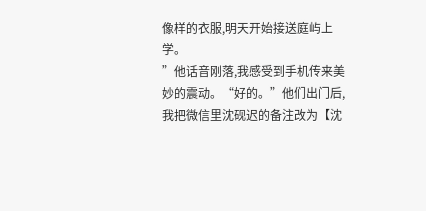像样的衣服,明天开始接送庭屿上学。
”他话音刚落,我感受到手机传来美妙的震动。“好的。”他们出门后,
我把微信里沈砚迟的备注改为【沈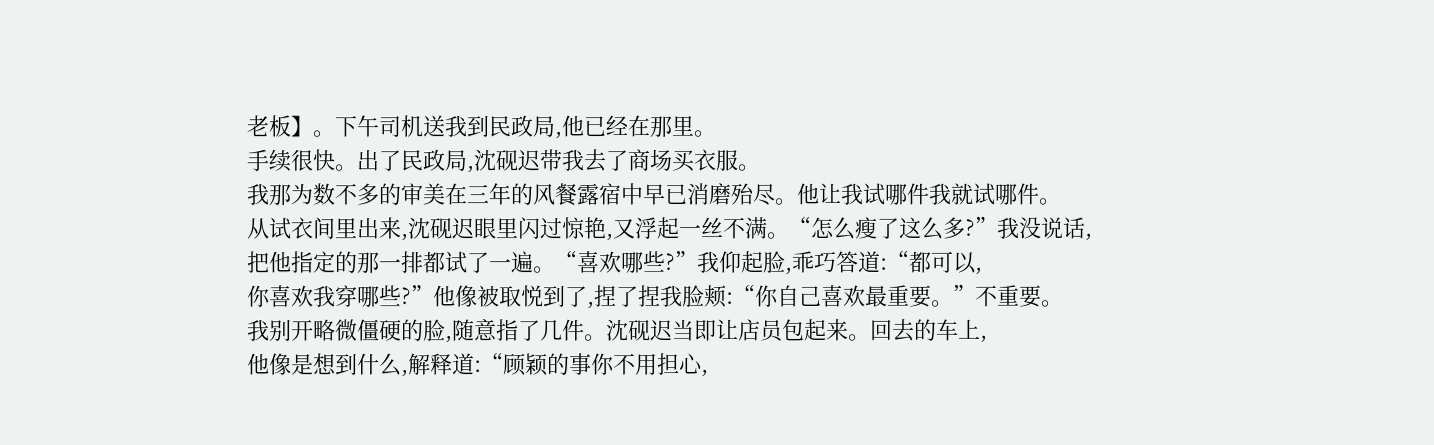老板】。下午司机送我到民政局,他已经在那里。
手续很快。出了民政局,沈砚迟带我去了商场买衣服。
我那为数不多的审美在三年的风餐露宿中早已消磨殆尽。他让我试哪件我就试哪件。
从试衣间里出来,沈砚迟眼里闪过惊艳,又浮起一丝不满。“怎么瘦了这么多?”我没说话,
把他指定的那一排都试了一遍。“喜欢哪些?”我仰起脸,乖巧答道:“都可以,
你喜欢我穿哪些?”他像被取悦到了,捏了捏我脸颊:“你自己喜欢最重要。”不重要。
我别开略微僵硬的脸,随意指了几件。沈砚迟当即让店员包起来。回去的车上,
他像是想到什么,解释道:“顾颖的事你不用担心,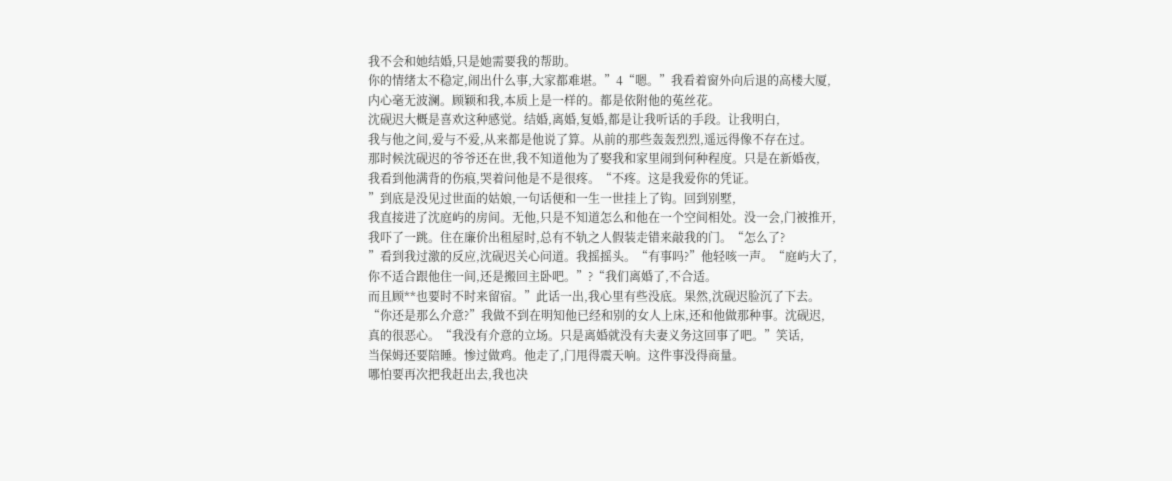我不会和她结婚,只是她需要我的帮助。
你的情绪太不稳定,闹出什么事,大家都难堪。”4“嗯。”我看着窗外向后退的高楼大厦,
内心毫无波澜。顾颖和我,本质上是一样的。都是依附他的菟丝花。
沈砚迟大概是喜欢这种感觉。结婚,离婚,复婚,都是让我听话的手段。让我明白,
我与他之间,爱与不爱,从来都是他说了算。从前的那些轰轰烈烈,遥远得像不存在过。
那时候沈砚迟的爷爷还在世,我不知道他为了娶我和家里闹到何种程度。只是在新婚夜,
我看到他满背的伤痕,哭着问他是不是很疼。“不疼。这是我爱你的凭证。
”到底是没见过世面的姑娘,一句话便和一生一世挂上了钩。回到别墅,
我直接进了沈庭屿的房间。无他,只是不知道怎么和他在一个空间相处。没一会,门被推开,
我吓了一跳。住在廉价出租屋时,总有不轨之人假装走错来敲我的门。“怎么了?
”看到我过激的反应,沈砚迟关心问道。我摇摇头。“有事吗?”他轻咳一声。“庭屿大了,
你不适合跟他住一间,还是搬回主卧吧。”?“我们离婚了,不合适。
而且顾**也要时不时来留宿。”此话一出,我心里有些没底。果然,沈砚迟脸沉了下去。
“你还是那么介意?”我做不到在明知他已经和别的女人上床,还和他做那种事。沈砚迟,
真的很恶心。“我没有介意的立场。只是离婚就没有夫妻义务这回事了吧。”笑话,
当保姆还要陪睡。惨过做鸡。他走了,门甩得震天响。这件事没得商量。
哪怕要再次把我赶出去,我也决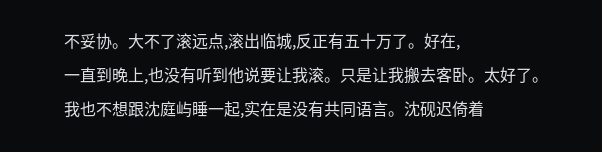不妥协。大不了滚远点,滚出临城,反正有五十万了。好在,
一直到晚上,也没有听到他说要让我滚。只是让我搬去客卧。太好了。
我也不想跟沈庭屿睡一起,实在是没有共同语言。沈砚迟倚着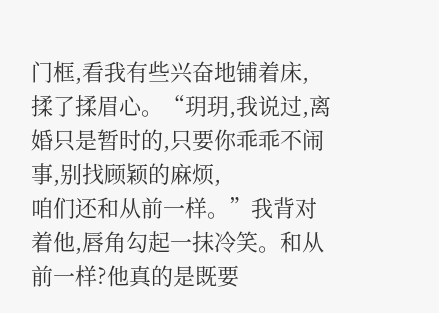门框,看我有些兴奋地铺着床,
揉了揉眉心。“玥玥,我说过,离婚只是暂时的,只要你乖乖不闹事,别找顾颖的麻烦,
咱们还和从前一样。”我背对着他,唇角勾起一抹冷笑。和从前一样?他真的是既要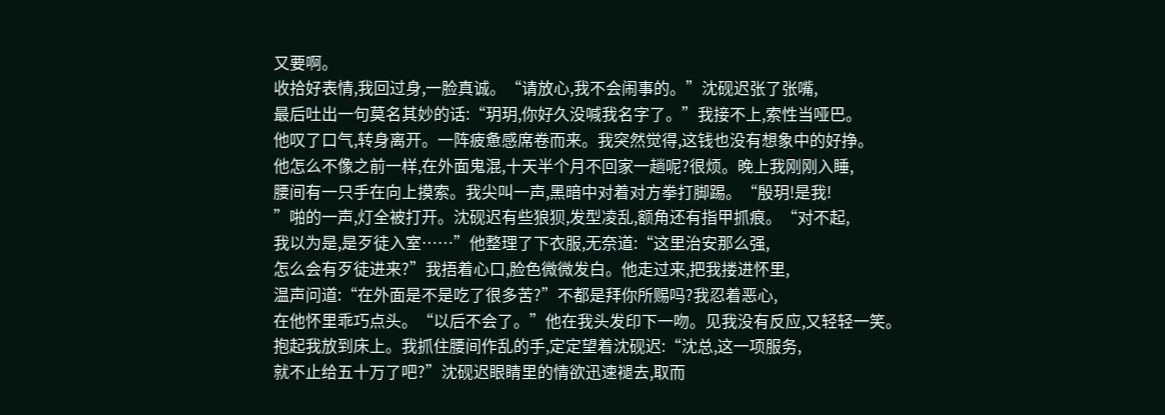又要啊。
收拾好表情,我回过身,一脸真诚。“请放心,我不会闹事的。”沈砚迟张了张嘴,
最后吐出一句莫名其妙的话:“玥玥,你好久没喊我名字了。”我接不上,索性当哑巴。
他叹了口气,转身离开。一阵疲惫感席卷而来。我突然觉得,这钱也没有想象中的好挣。
他怎么不像之前一样,在外面鬼混,十天半个月不回家一趟呢?很烦。晚上我刚刚入睡,
腰间有一只手在向上摸索。我尖叫一声,黑暗中对着对方拳打脚踢。“殷玥!是我!
”啪的一声,灯全被打开。沈砚迟有些狼狈,发型凌乱,额角还有指甲抓痕。“对不起,
我以为是,是歹徒入室……”他整理了下衣服,无奈道:“这里治安那么强,
怎么会有歹徒进来?”我捂着心口,脸色微微发白。他走过来,把我搂进怀里,
温声问道:“在外面是不是吃了很多苦?”不都是拜你所赐吗?我忍着恶心,
在他怀里乖巧点头。“以后不会了。”他在我头发印下一吻。见我没有反应,又轻轻一笑。
抱起我放到床上。我抓住腰间作乱的手,定定望着沈砚迟:“沈总,这一项服务,
就不止给五十万了吧?”沈砚迟眼睛里的情欲迅速褪去,取而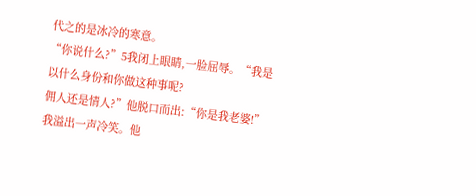代之的是冰冷的寒意。
“你说什么?”5我闭上眼睛,一脸屈辱。“我是以什么身份和你做这种事呢?
佣人还是情人?”他脱口而出:“你是我老婆!”我溢出一声冷笑。他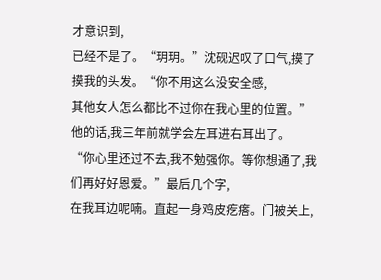才意识到,
已经不是了。“玥玥。”沈砚迟叹了口气,摸了摸我的头发。“你不用这么没安全感,
其他女人怎么都比不过你在我心里的位置。”他的话,我三年前就学会左耳进右耳出了。
“你心里还过不去,我不勉强你。等你想通了,我们再好好恩爱。”最后几个字,
在我耳边呢喃。直起一身鸡皮疙瘩。门被关上,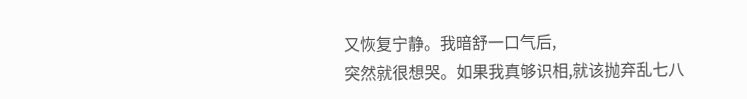又恢复宁静。我暗舒一口气后,
突然就很想哭。如果我真够识相,就该抛弃乱七八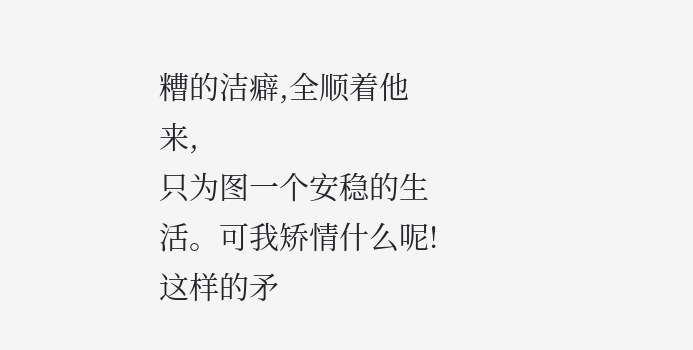糟的洁癖,全顺着他来,
只为图一个安稳的生活。可我矫情什么呢!这样的矛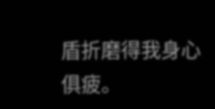盾折磨得我身心俱疲。